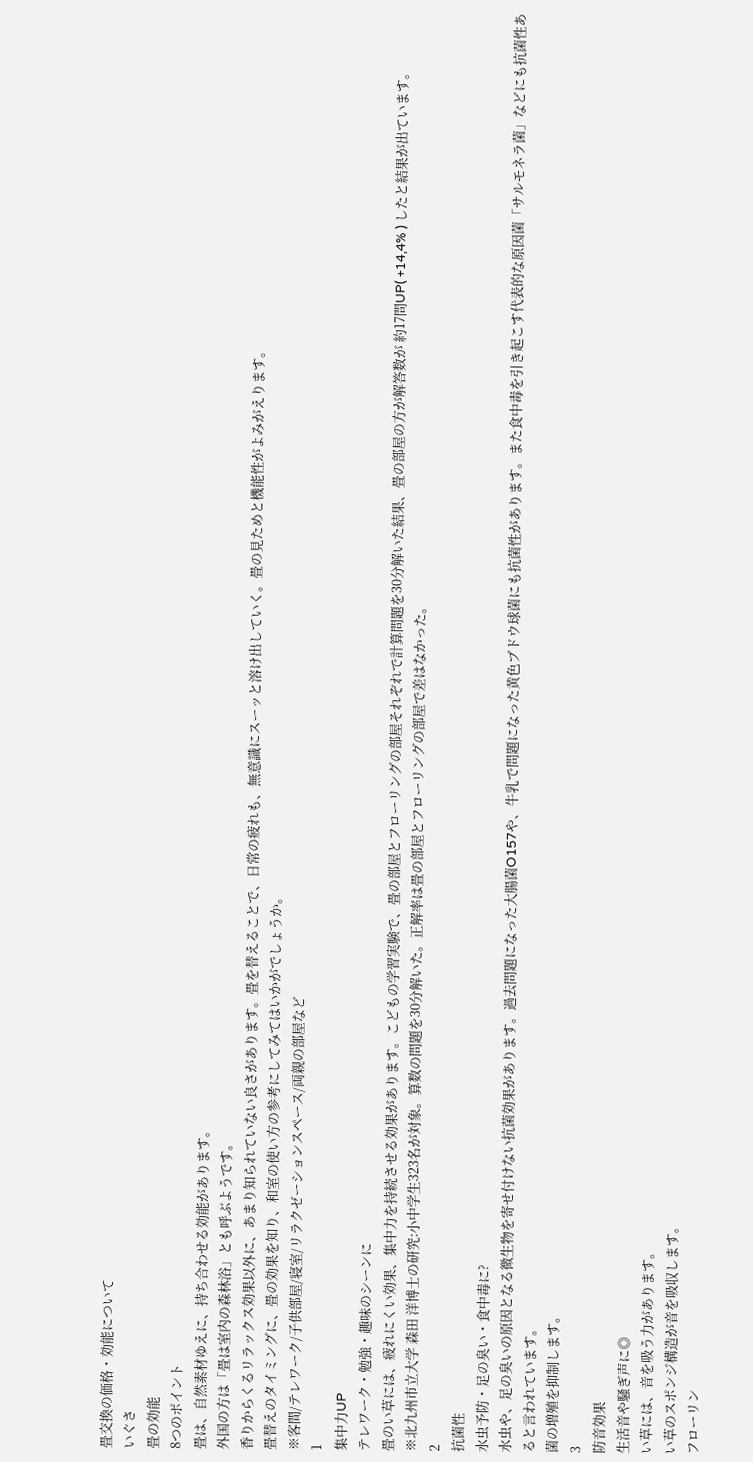畳交換の価格・効能について
いぐさ
畳の効能
8つのポイント
畳は、自然素材ゆえに、持ち合わせる効能があります。
外国の方は「畳は室内の森林浴」とも呼ぶようです。
香りからくるリラックス効果以外に、あまり知られていない良さがあります。畳を替えることで、日常の疲れも、無意識にスーッと溶け出していく。畳の見ためと機能性がよみがえります。
畳替えのタイミングに、畳の効果を知り、和室の使い方の参考にしてみてはいかがでしょうか。
※客間/テレワーク/子供部屋/寝室/リラクゼーションスペース/両親の部屋など
1
集中力UP
テレワーク・勉強・趣味のシーンに
畳のい草には、疲れにくい効果、集中力を持続させる効果があります。こどもの学習実験で、畳の部屋とフローリングの部屋それぞれで計算問題を30分解いた結果、畳の部屋の方が解答数が 約17問UP( +14,4% ) したと結果が出ています。
※北九州市立大学 森田 洋博士の研究:小中学生323名が対象。算数の問題を30分解いた。正解率は畳の部屋とフローリングの部屋で差はなかった。
2
抗菌性
水虫予防・足の臭い・食中毒に?
水虫や、足の臭いの原因となる微生物を寄せ付けない抗菌効果があります。過去問題になった大腸菌O157や、牛乳で問題になった黄色ブドウ球菌にも抗菌性があります。また食中毒を引き起こす代表的な原因菌「サルモネラ菌」などにも抗菌性あると言われています。
菌の増殖を抑制します。
3
防音効果
生活音や騒ぎ声に◎
い草には、音を吸う力があります。
い草のスポンジ構造が音を吸収します。
フローリン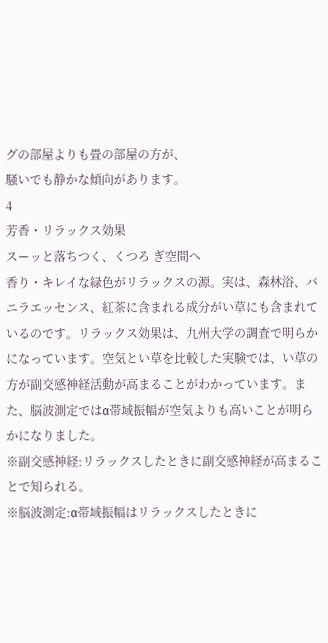グの部屋よりも畳の部屋の方が、
騒いでも静かな傾向があります。
4
芳香・リラックス効果
スーッと落ちつく、くつろ ぎ空間へ
香り・キレイな緑色がリラックスの源。実は、森林浴、バニラエッセンス、紅茶に含まれる成分がい草にも含まれているのです。リラックス効果は、九州大学の調査で明らかになっています。空気とい草を比較した実験では、い草の方が副交感神経活動が高まることがわかっています。また、脳波測定ではα帯域振幅が空気よりも高いことが明らかになりました。
※副交感神経:リラックスしたときに副交感神経が高まることで知られる。
※脳波測定:α帯域振幅はリラックスしたときに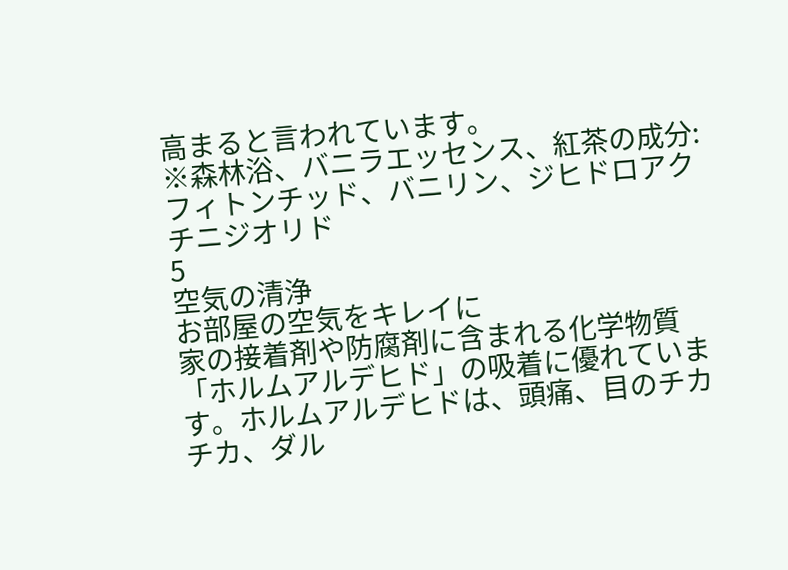高まると言われています。
※森林浴、バニラエッセンス、紅茶の成分:フィトンチッド、バニリン、ジヒドロアクチニジオリド
5
空気の清浄
お部屋の空気をキレイに
家の接着剤や防腐剤に含まれる化学物質「ホルムアルデヒド」の吸着に優れています。ホルムアルデヒドは、頭痛、目のチカチカ、ダル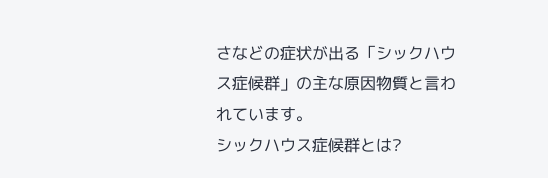さなどの症状が出る「シックハウス症候群」の主な原因物質と言われています。
シックハウス症候群とは?